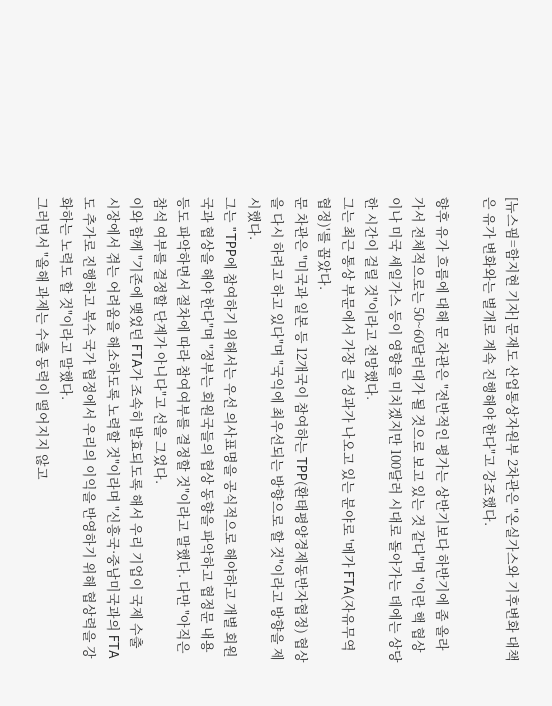[뉴스핌=함지현 기자] 문재도 산업통상자원부 2차관은 "온실가스와 기후변화 대책은 유가 변화와는 별개로 계속 진행해야 한다"고 강조했다.

향후 유가 흐름에 대해 문 차관은 "전반적인 평가는 상반기보다 하반기에 좀 올라가서 전체적으로는 50~60달러대가 될 것으로 보고 있는 것 같다"며 "이란 핵 협상이나 미국 셰일가스 등이 영향을 미치겠지만 100달러 시대로 돌아가는 데에는 상당한 시간이 걸릴 것"이라고 전망했다.
그는 최근 통상 부문에서 가장 큰 성과가 나오고 있는 분야로 '메가 FTA(자유무역협정)'를 꼽았다.
문 차관은 "미국과 일본 등 12개국이 참여하는 TPP(환태평양경제동반자협정) 협상을 다시 하려고 하고 있다"며 "국익에 최우선되는 방향으로 할 것"이라고 방향을 제시했다.
그는 "TPP에 참여하기 위해서는 우선 의사표명을 공식적으로 해야하고 개별 회원국과 협상을 해야 한다"며 "정부는 회원국들의 협상 동향을 파악하고 협정문 내용 등도 파악하면서 절차에 따라 참여여부를 결정할 것"이라고 말했다. 다만 "아직은 참석 여부를 결정할 단계가 아니다"고 선을 그었다.
이와 함께 "기존에 맺었던 FTA가 조속히 발효되도록 해서 우리 기업이 국제 수출 시장에서 겪는 어려움을 해소하도록 노력할 것"이라며 "신흥국·중남미국과의 FTA도 추가로 진행하고 복수 국가 협정에서 우리의 이익을 반영하기 위해 협상력을 강화하는 노력도 할 것"이라고 말했다.
그러면서 "올해 과제는 수출 동력이 떨어지지 않고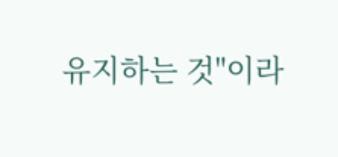유지하는 것"이라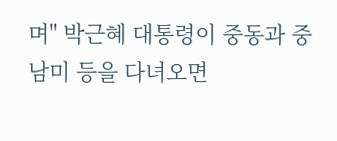며" 박근혜 대통령이 중동과 중남미 등을 다녀오면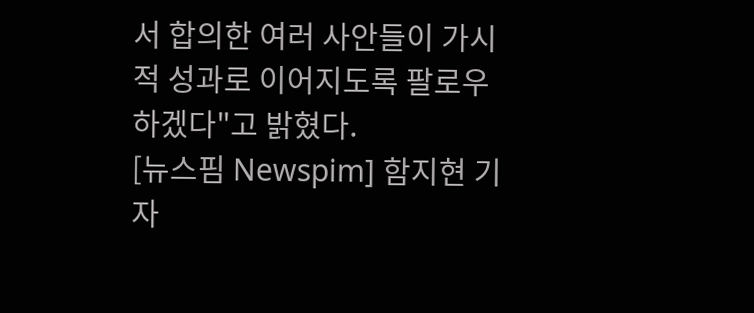서 합의한 여러 사안들이 가시적 성과로 이어지도록 팔로우하겠다"고 밝혔다.
[뉴스핌 Newspim] 함지현 기자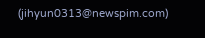(jihyun0313@newspim.com)